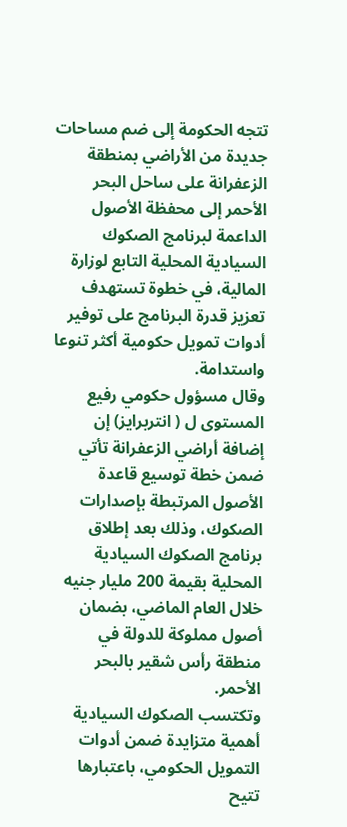تتجه الحكومة إلى ضم مساحات جديدة من الأراضي بمنطقة الزعفرانة على ساحل البحر الأحمر إلى محفظة الأصول الداعمة لبرنامج الصكوك السيادية المحلية التابع لوزارة المالية، في خطوة تستهدف تعزيز قدرة البرنامج على توفير أدوات تمويل حكومية أكثر تنوعا واستدامة.
وقال مسؤول حكومي رفيع المستوى ل ( انتربرايز) إن إضافة أراضي الزعفرانة تأتي ضمن خطة توسيع قاعدة الأصول المرتبطة بإصدارات الصكوك، وذلك بعد إطلاق برنامج الصكوك السيادية المحلية بقيمة 200 مليار جنيه خلال العام الماضي، بضمان أصول مملوكة للدولة في منطقة رأس شقير بالبحر الأحمر.
وتكتسب الصكوك السيادية أهمية متزايدة ضمن أدوات التمويل الحكومي، باعتبارها تتيح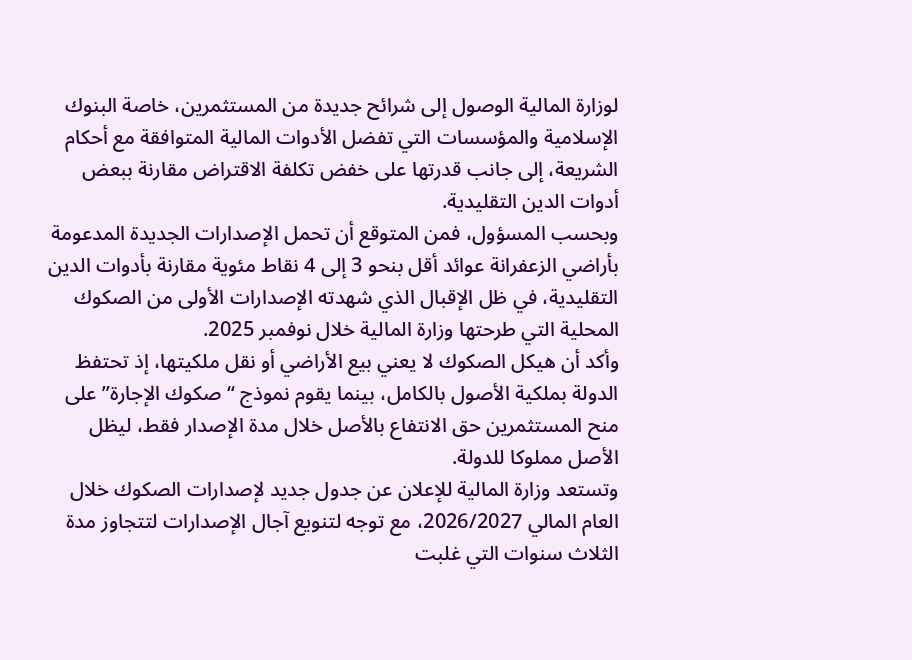لوزارة المالية الوصول إلى شرائح جديدة من المستثمرين، خاصة البنوك الإسلامية والمؤسسات التي تفضل الأدوات المالية المتوافقة مع أحكام الشريعة، إلى جانب قدرتها على خفض تكلفة الاقتراض مقارنة ببعض أدوات الدين التقليدية.
وبحسب المسؤول، فمن المتوقع أن تحمل الإصدارات الجديدة المدعومة بأراضي الزعفرانة عوائد أقل بنحو 3 إلى 4 نقاط مئوية مقارنة بأدوات الدين التقليدية، في ظل الإقبال الذي شهدته الإصدارات الأولى من الصكوك المحلية التي طرحتها وزارة المالية خلال نوفمبر 2025.
وأكد أن هيكل الصكوك لا يعني بيع الأراضي أو نقل ملكيتها، إذ تحتفظ الدولة بملكية الأصول بالكامل، بينما يقوم نموذج “صكوك الإجارة” على منح المستثمرين حق الانتفاع بالأصل خلال مدة الإصدار فقط، ليظل الأصل مملوكا للدولة.
وتستعد وزارة المالية للإعلان عن جدول جديد لإصدارات الصكوك خلال العام المالي 2026/2027، مع توجه لتنويع آجال الإصدارات لتتجاوز مدة الثلاث سنوات التي غلبت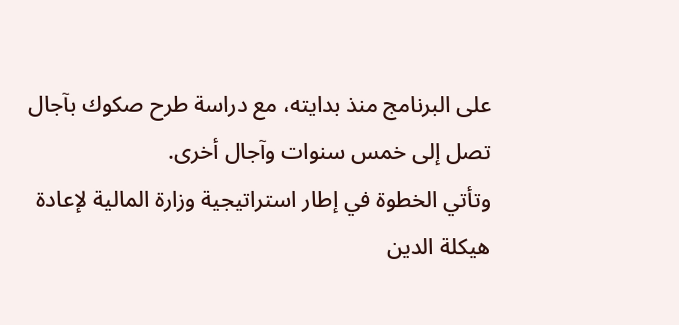على البرنامج منذ بدايته، مع دراسة طرح صكوك بآجال تصل إلى خمس سنوات وآجال أخرى.
وتأتي الخطوة في إطار استراتيجية وزارة المالية لإعادة هيكلة الدين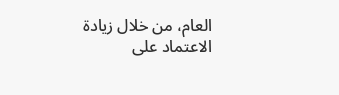العام، من خلال زيادة الاعتماد على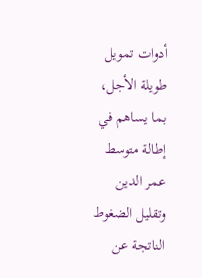أدوات تمويل طويلة الأجل، بما يساهم في إطالة متوسط عمر الدين وتقليل الضغوط الناتجة عن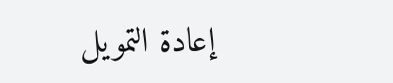إعادة التمويل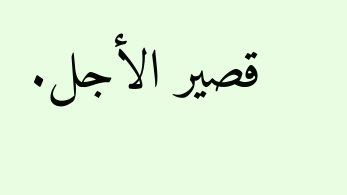قصير الأجل.